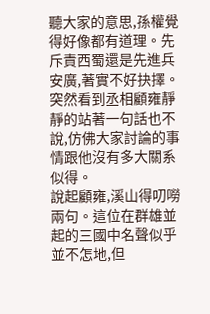聽大家的意思,孫權覺得好像都有道理。先斥責西蜀還是先進兵安廣,著實不好抉擇。突然看到丞相顧雍靜靜的站著一句話也不說,仿佛大家討論的事情跟他沒有多大關系似得。
說起顧雍,溪山得叨嘮兩句。這位在群雄並起的三國中名聲似乎並不怎地,但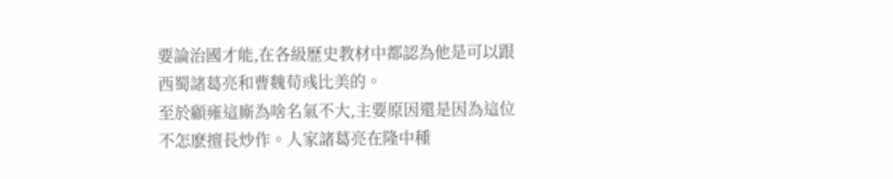要論治國才能,在各級歷史教材中都認為他是可以跟西蜀諸葛亮和曹魏荀彧比美的。
至於顧雍這廝為啥名氣不大,主要原因還是因為這位不怎麽擅長炒作。人家諸葛亮在隆中種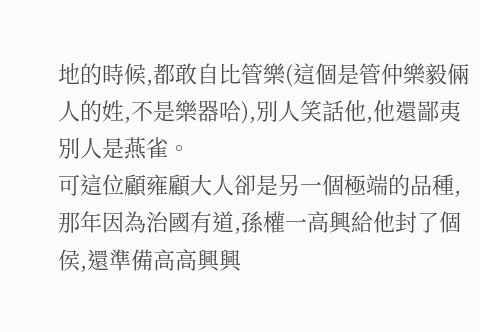地的時候,都敢自比管樂(這個是管仲樂毅倆人的姓,不是樂器哈),別人笑話他,他還鄙夷別人是燕雀。
可這位顧雍顧大人卻是另一個極端的品種,那年因為治國有道,孫權一高興給他封了個侯,還準備高高興興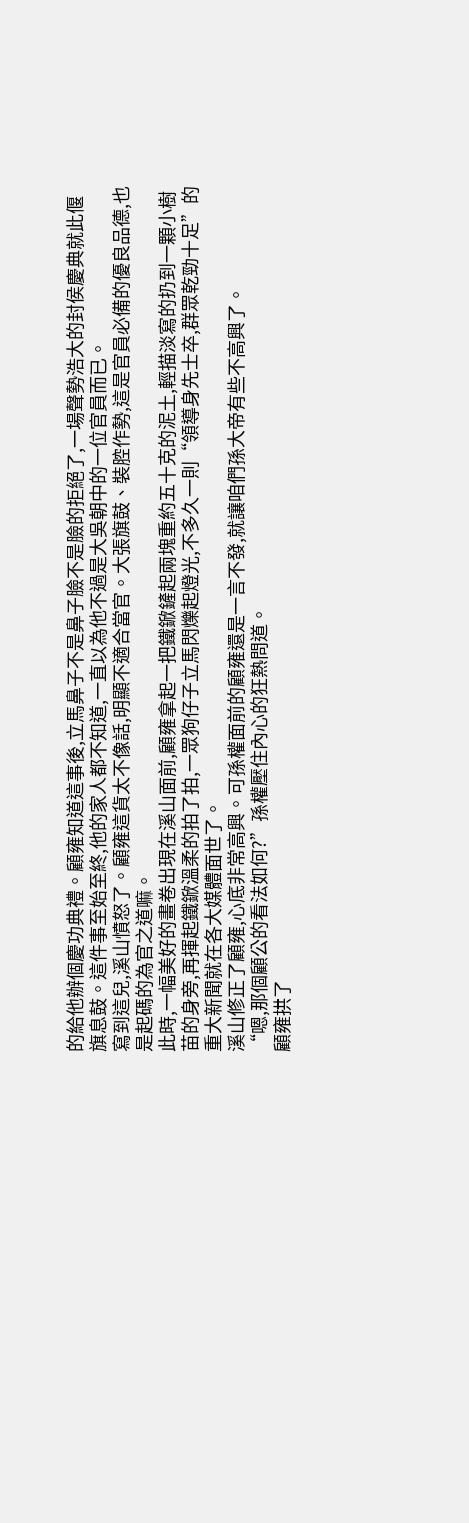的給他辦個慶功典禮。顧雍知道這事後,立馬鼻子不是鼻子臉不是臉的拒絕了,一場聲勢浩大的封侯慶典就此偃旗息鼓。這件事至始至終,他的家人都不知道,一直以為他不過是大吳朝中的一位官員而已。
寫到這兒,溪山憤怒了。顧雍這貨太不像話,明顯不適合當官。大張旗鼓、裝腔作勢,這是官員必備的優良品德,也是起碼的為官之道嘛。
此時,一幅美好的畫卷出現在溪山面前,顧雍拿起一把鐵鍁鏟起兩塊重約五十克的泥土,輕描淡寫的扔到一顆小樹苗的身旁,再揮起鐵鍁溫柔的拍了拍,一眾狗仔子立馬閃爍起燈光,不多久一則“領導身先士卒,群眾乾勁十足”的重大新聞就在各大媒體面世了。
溪山修正了顧雍,心底非常高興。可孫權面前的顧雍還是一言不發,就讓咱們孫大帝有些不高興了。
“嗯,那個顧公的看法如何?”孫權壓住內心的狂熱問道。
顧雍拱了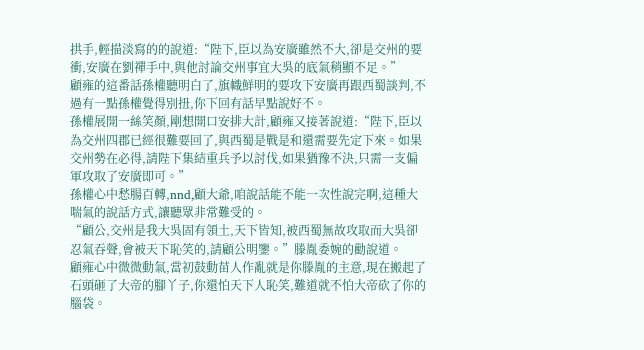拱手,輕描淡寫的的說道:“陛下,臣以為安廣雖然不大,卻是交州的要衝,安廣在劉禪手中,與他討論交州事宜大吳的底氣稍顯不足。”
顧雍的這番話孫權聽明白了,旗幟鮮明的要攻下安廣再跟西蜀談判,不過有一點孫權覺得別扭,你下回有話早點說好不。
孫權展開一絲笑顏,剛想開口安排大計,顧雍又接著說道:“陛下,臣以為交州四郡已經很難要回了,與西蜀是戰是和還需要先定下來。如果交州勢在必得,請陛下集結重兵予以討伐,如果猶豫不決,只需一支偏軍攻取了安廣即可。”
孫權心中愁腸百轉,nnd,顧大爺,咱說話能不能一次性說完啊,這種大喘氣的說話方式,讓聽眾非常難受的。
“顧公,交州是我大吳固有領土,天下皆知,被西蜀無故攻取而大吳卻忍氣吞聲,會被天下恥笑的,請顧公明鑒。”滕胤委婉的勸說道。
顧雍心中微微動氣,當初鼓動苗人作亂就是你滕胤的主意,現在搬起了石頭砸了大帝的腳丫子,你還怕天下人恥笑,難道就不怕大帝砍了你的腦袋。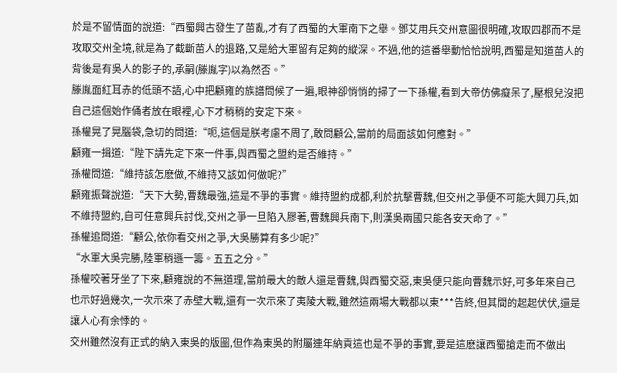於是不留情面的說道:“西蜀興古發生了苗亂,才有了西蜀的大軍南下之舉。鄧艾用兵交州意圖很明確,攻取四郡而不是攻取交州全境,就是為了截斷苗人的退路,又是給大軍留有足夠的縱深。不過,他的這番舉動恰恰說明,西蜀是知道苗人的背後是有吳人的影子的,承嗣(滕胤字)以為然否。”
滕胤面紅耳赤的低頭不語,心中把顧雍的族譜問候了一遍,眼神卻悄悄的掃了一下孫權,看到大帝仿佛癡呆了,壓根兒沒把自己這個始作俑者放在眼裡,心下才稍稍的安定下來。
孫權晃了晃腦袋,急切的問道:“呃,這個是朕考慮不周了,敢問顧公,當前的局面該如何應對。”
顧雍一揖道:“陛下請先定下來一件事,與西蜀之盟約是否維持。”
孫權問道:“維持該怎麽做,不維持又該如何做呢?”
顧雍振聲說道:“天下大勢,曹魏最強,這是不爭的事實。維持盟約成都,利於抗擊曹魏,但交州之爭便不可能大興刀兵,如不維持盟約,自可任意興兵討伐,交州之爭一旦陷入膠著,曹魏興兵南下,則漢吳兩國只能各安天命了。”
孫權追問道:“顧公,依你看交州之爭,大吳勝算有多少呢?”
“水軍大吳完勝,陸軍稍遜一籌。五五之分。”
孫權咬著牙坐了下來,顧雍說的不無道理,當前最大的敵人還是曹魏,與西蜀交惡,東吳便只能向曹魏示好,可多年來自己也示好過幾次,一次示來了赤壁大戰,還有一次示來了夷陵大戰,雖然這兩場大戰都以東***告終,但其間的起起伏伏,還是讓人心有余悸的。
交州雖然沒有正式的納入東吳的版圖,但作為東吳的附屬連年納貢這也是不爭的事實,要是這麽讓西蜀搶走而不做出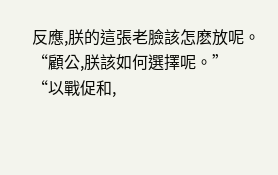反應,朕的這張老臉該怎麽放呢。
“顧公,朕該如何選擇呢。”
“以戰促和,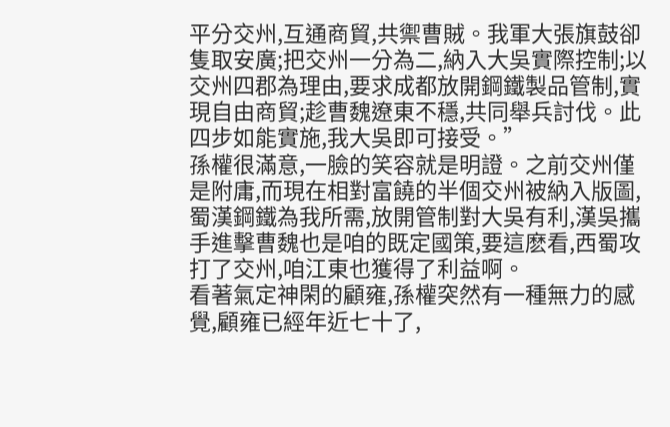平分交州,互通商貿,共禦曹賊。我軍大張旗鼓卻隻取安廣;把交州一分為二,納入大吳實際控制;以交州四郡為理由,要求成都放開鋼鐵製品管制,實現自由商貿;趁曹魏遼東不穩,共同舉兵討伐。此四步如能實施,我大吳即可接受。”
孫權很滿意,一臉的笑容就是明證。之前交州僅是附庸,而現在相對富饒的半個交州被納入版圖,蜀漢鋼鐵為我所需,放開管制對大吳有利,漢吳攜手進擊曹魏也是咱的既定國策,要這麽看,西蜀攻打了交州,咱江東也獲得了利益啊。
看著氣定神閑的顧雍,孫權突然有一種無力的感覺,顧雍已經年近七十了,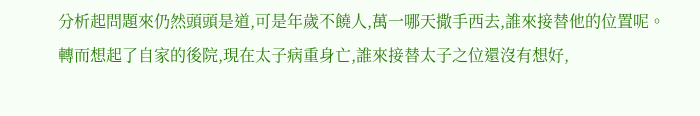分析起問題來仍然頭頭是道,可是年歲不饒人,萬一哪天撒手西去,誰來接替他的位置呢。
轉而想起了自家的後院,現在太子病重身亡,誰來接替太子之位還沒有想好,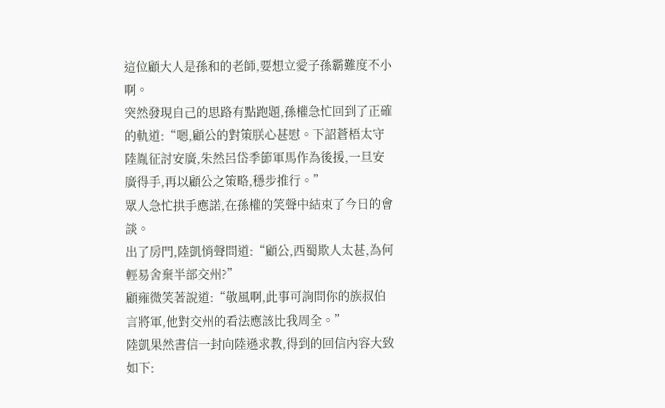這位顧大人是孫和的老師,要想立愛子孫霸難度不小啊。
突然發現自己的思路有點跑題,孫權急忙回到了正確的軌道:“嗯,顧公的對策朕心甚慰。下詔蒼梧太守陸胤征討安廣,朱然呂岱季節軍馬作為後援,一旦安廣得手,再以顧公之策略,穩步推行。”
眾人急忙拱手應諾,在孫權的笑聲中結束了今日的會談。
出了房門,陸凱悄聲問道:“顧公,西蜀欺人太甚,為何輕易舍棄半部交州?”
顧雍微笑著說道:“敬風啊,此事可詢問你的族叔伯言將軍,他對交州的看法應該比我周全。”
陸凱果然書信一封向陸遜求教,得到的回信內容大致如下: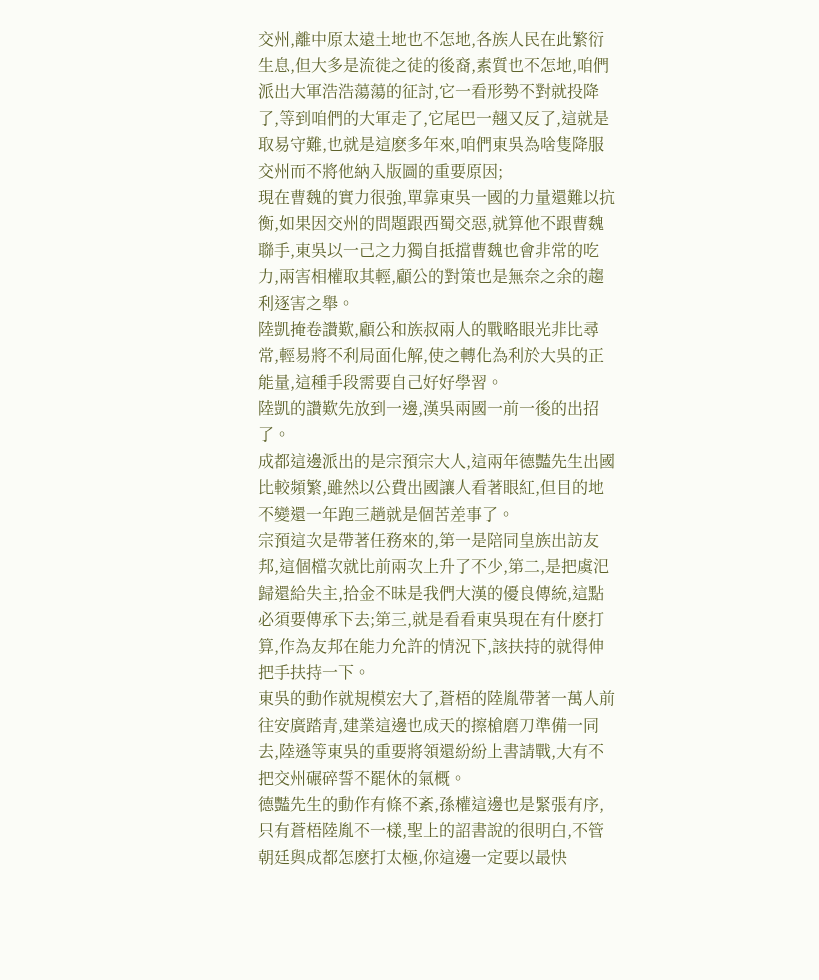交州,離中原太遠土地也不怎地,各族人民在此繁衍生息,但大多是流徙之徒的後裔,素質也不怎地,咱們派出大軍浩浩蕩蕩的征討,它一看形勢不對就投降了,等到咱們的大軍走了,它尾巴一翹又反了,這就是取易守難,也就是這麽多年來,咱們東吳為啥隻降服交州而不將他納入版圖的重要原因;
現在曹魏的實力很強,單靠東吳一國的力量還難以抗衡,如果因交州的問題跟西蜀交惡,就算他不跟曹魏聯手,東吳以一己之力獨自抵擋曹魏也會非常的吃力,兩害相權取其輕,顧公的對策也是無奈之余的趨利逐害之舉。
陸凱掩卷讚歎,顧公和族叔兩人的戰略眼光非比尋常,輕易將不利局面化解,使之轉化為利於大吳的正能量,這種手段需要自己好好學習。
陸凱的讚歎先放到一邊,漢吳兩國一前一後的出招了。
成都這邊派出的是宗預宗大人,這兩年德豔先生出國比較頻繁,雖然以公費出國讓人看著眼紅,但目的地不變還一年跑三趟就是個苦差事了。
宗預這次是帶著任務來的,第一是陪同皇族出訪友邦,這個檔次就比前兩次上升了不少,第二,是把虞汜歸還給失主,拾金不昧是我們大漢的優良傳統,這點必須要傳承下去;第三,就是看看東吳現在有什麽打算,作為友邦在能力允許的情況下,該扶持的就得伸把手扶持一下。
東吳的動作就規模宏大了,蒼梧的陸胤帶著一萬人前往安廣踏青,建業這邊也成天的擦槍磨刀準備一同去,陸遜等東吳的重要將領還紛紛上書請戰,大有不把交州碾碎誓不罷休的氣概。
德豔先生的動作有條不紊,孫權這邊也是緊張有序,只有蒼梧陸胤不一樣,聖上的詔書說的很明白,不管朝廷與成都怎麽打太極,你這邊一定要以最快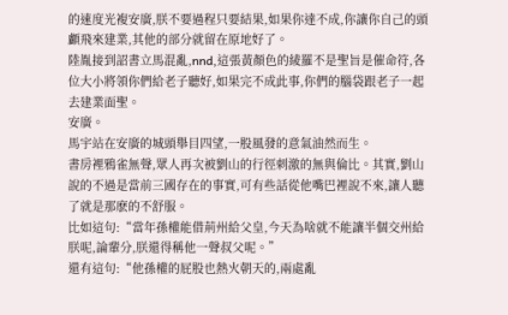的速度光複安廣,朕不要過程只要結果,如果你達不成,你讓你自己的頭顱飛來建業,其他的部分就留在原地好了。
陸胤接到詔書立馬混亂,nnd,這張黃顏色的綾羅不是聖旨是催命符,各位大小將領你們給老子聽好,如果完不成此事,你們的腦袋跟老子一起去建業面聖。
安廣。
馬宇站在安廣的城頭舉目四望,一股風發的意氣油然而生。
書房裡鴉雀無聲,眾人再次被劉山的行徑刺激的無與倫比。其實,劉山說的不過是當前三國存在的事實,可有些話從他嘴巴裡說不來,讓人聽了就是那麽的不舒服。
比如這句:“當年孫權能借荊州給父皇,今天為啥就不能讓半個交州給朕呢,論輩分,朕還得稱他一聲叔父呢。”
還有這句:“他孫權的屁股也熱火朝天的,兩處亂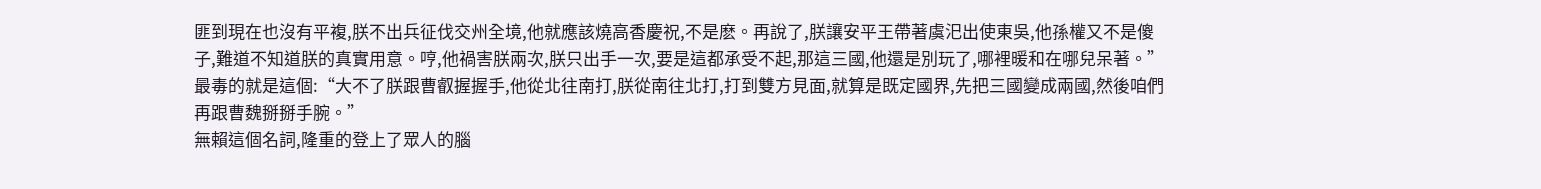匪到現在也沒有平複,朕不出兵征伐交州全境,他就應該燒高香慶祝,不是麽。再說了,朕讓安平王帶著虞汜出使東吳,他孫權又不是傻子,難道不知道朕的真實用意。哼,他禍害朕兩次,朕只出手一次,要是這都承受不起,那這三國,他還是別玩了,哪裡暖和在哪兒呆著。”
最毒的就是這個:“大不了朕跟曹叡握握手,他從北往南打,朕從南往北打,打到雙方見面,就算是既定國界,先把三國變成兩國,然後咱們再跟曹魏掰掰手腕。”
無賴這個名詞,隆重的登上了眾人的腦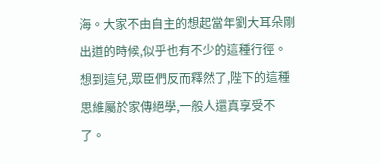海。大家不由自主的想起當年劉大耳朵剛出道的時候,似乎也有不少的這種行徑。想到這兒,眾臣們反而釋然了,陛下的這種思維屬於家傳絕學,一般人還真享受不了。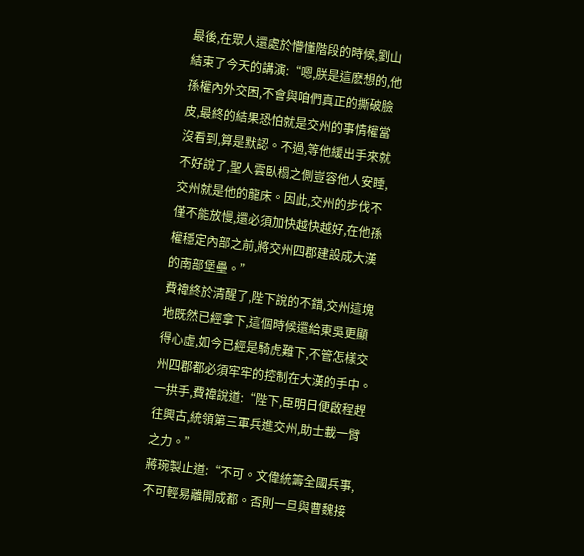最後,在眾人還處於懵懂階段的時候,劉山結束了今天的講演:“嗯,朕是這麽想的,他孫權內外交困,不會與咱們真正的撕破臉皮,最終的結果恐怕就是交州的事情權當沒看到,算是默認。不過,等他緩出手來就不好說了,聖人雲臥榻之側豈容他人安睡,交州就是他的龍床。因此,交州的步伐不僅不能放慢,還必須加快越快越好,在他孫權穩定內部之前,將交州四郡建設成大漢的南部堡壘。”
費禕終於清醒了,陛下說的不錯,交州這塊地既然已經拿下,這個時候還給東吳更顯得心虛,如今已經是騎虎難下,不管怎樣交州四郡都必須牢牢的控制在大漢的手中。
一拱手,費禕說道:“陛下,臣明日便啟程趕往興古,統領第三軍兵進交州,助士載一臂之力。”
蔣琬製止道:“不可。文偉統籌全國兵事,不可輕易離開成都。否則一旦與曹魏接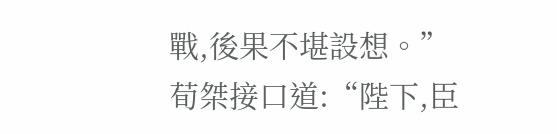戰,後果不堪設想。”
荀桀接口道:“陛下,臣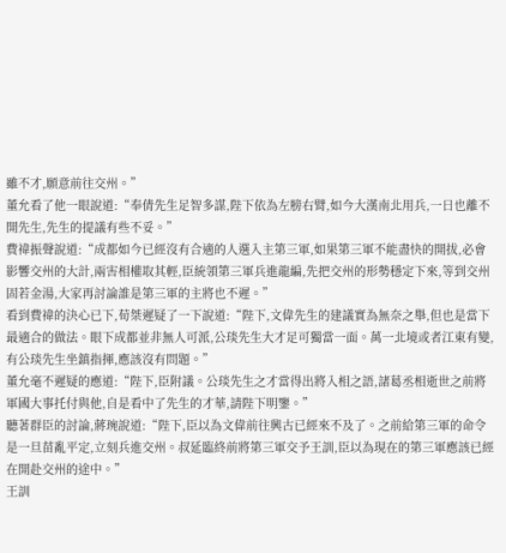雖不才,願意前往交州。”
董允看了他一眼說道:“奉倩先生足智多謀,陛下依為左膀右臂,如今大漢南北用兵,一日也離不開先生,先生的提議有些不妥。”
費禕振聲說道:“成都如今已經沒有合適的人選入主第三軍,如果第三軍不能盡快的開拔,必會影響交州的大計,兩害相權取其輕,臣統領第三軍兵進龍編,先把交州的形勢穩定下來,等到交州固若金湯,大家再討論誰是第三軍的主將也不遲。”
看到費禕的決心已下,荀桀遲疑了一下說道:“陛下,文偉先生的建議實為無奈之舉,但也是當下最適合的做法。眼下成都並非無人可派,公琰先生大才足可獨當一面。萬一北境或者江東有變,有公琰先生坐鎮指揮,應該沒有問題。”
董允毫不遲疑的應道:“陛下,臣附議。公琰先生之才當得出將入相之語,諸葛丞相逝世之前將軍國大事托付與他,自是看中了先生的才華,請陛下明鑒。”
聽著群臣的討論,蔣琬說道:“陛下,臣以為文偉前往興古已經來不及了。之前給第三軍的命令是一旦苗亂平定,立刻兵進交州。叔延臨終前將第三軍交予王訓,臣以為現在的第三軍應該已經在開赴交州的途中。”
王訓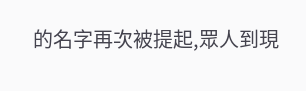的名字再次被提起,眾人到現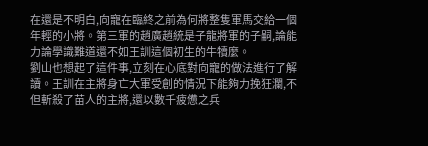在還是不明白,向寵在臨終之前為何將整隻軍馬交給一個年輕的小將。第三軍的趙廣趙統是子龍將軍的子嗣,論能力論學識難道還不如王訓這個初生的牛犢麼。
劉山也想起了這件事,立刻在心底對向寵的做法進行了解讀。王訓在主將身亡大軍受創的情況下能夠力挽狂瀾,不但斬殺了苗人的主將,還以數千疲憊之兵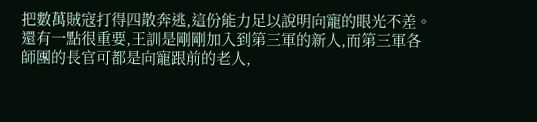把數萬賊寇打得四散奔逃,這份能力足以說明向寵的眼光不差。
還有一點很重要,王訓是剛剛加入到第三軍的新人,而第三軍各師團的長官可都是向寵跟前的老人,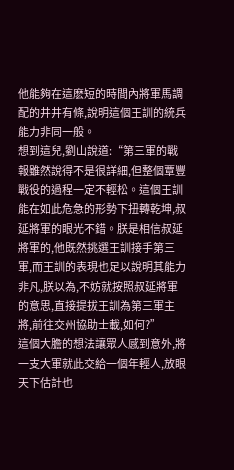他能夠在這麽短的時間內將軍馬調配的井井有條,說明這個王訓的統兵能力非同一般。
想到這兒,劉山說道:“第三軍的戰報雖然說得不是很詳細,但整個覃豐戰役的過程一定不輕松。這個王訓能在如此危急的形勢下扭轉乾坤,叔延將軍的眼光不錯。朕是相信叔延將軍的,他既然挑選王訓接手第三軍,而王訓的表現也足以說明其能力非凡,朕以為,不妨就按照叔延將軍的意思,直接提拔王訓為第三軍主將,前往交州協助士載,如何?”
這個大膽的想法讓眾人感到意外,將一支大軍就此交給一個年輕人,放眼天下估計也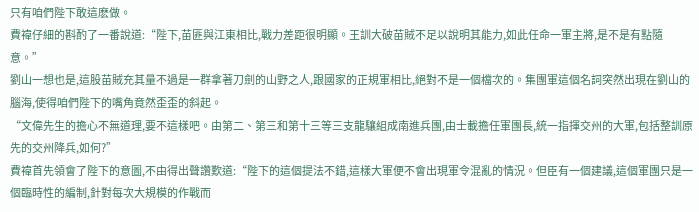只有咱們陛下敢這麽做。
費禕仔細的斟酌了一番說道:“陛下,苗匪與江東相比,戰力差距很明顯。王訓大破苗賊不足以說明其能力,如此任命一軍主將,是不是有點隨意。”
劉山一想也是,這股苗賊充其量不過是一群拿著刀劍的山野之人,跟國家的正規軍相比,絕對不是一個檔次的。集團軍這個名詞突然出現在劉山的腦海,使得咱們陛下的嘴角竟然歪歪的斜起。
“文偉先生的擔心不無道理,要不這樣吧。由第二、第三和第十三等三支龍驤組成南進兵團,由士載擔任軍團長,統一指揮交州的大軍,包括整訓原先的交州降兵,如何?”
費禕首先領會了陛下的意圖,不由得出聲讚歎道:“陛下的這個提法不錯,這樣大軍便不會出現軍令混亂的情況。但臣有一個建議,這個軍團只是一個臨時性的編制,針對每次大規模的作戰而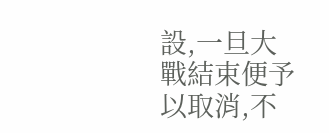設,一旦大戰結束便予以取消,不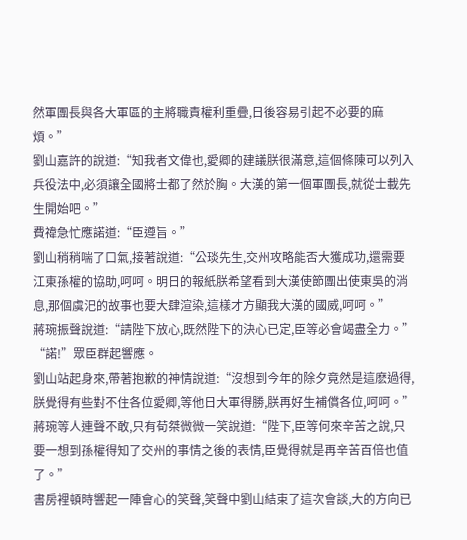然軍團長與各大軍區的主將職責權利重疊,日後容易引起不必要的麻煩。”
劉山嘉許的說道:“知我者文偉也,愛卿的建議朕很滿意,這個條陳可以列入兵役法中,必須讓全國將士都了然於胸。大漢的第一個軍團長,就從士載先生開始吧。”
費禕急忙應諾道:“臣遵旨。”
劉山稍稍喘了口氣,接著說道:“公琰先生,交州攻略能否大獲成功,還需要江東孫權的協助,呵呵。明日的報紙朕希望看到大漢使節團出使東吳的消息,那個虞汜的故事也要大肆渲染,這樣才方顯我大漢的國威,呵呵。”
蔣琬振聲說道:“請陛下放心,既然陛下的決心已定,臣等必會竭盡全力。”
“諾!”眾臣群起響應。
劉山站起身來,帶著抱歉的神情說道:“沒想到今年的除夕竟然是這麽過得,朕覺得有些對不住各位愛卿,等他日大軍得勝,朕再好生補償各位,呵呵。”
蔣琬等人連聲不敢,只有荀桀微微一笑說道:“陛下,臣等何來辛苦之說,只要一想到孫權得知了交州的事情之後的表情,臣覺得就是再辛苦百倍也值了。”
書房裡頓時響起一陣會心的笑聲,笑聲中劉山結束了這次會談,大的方向已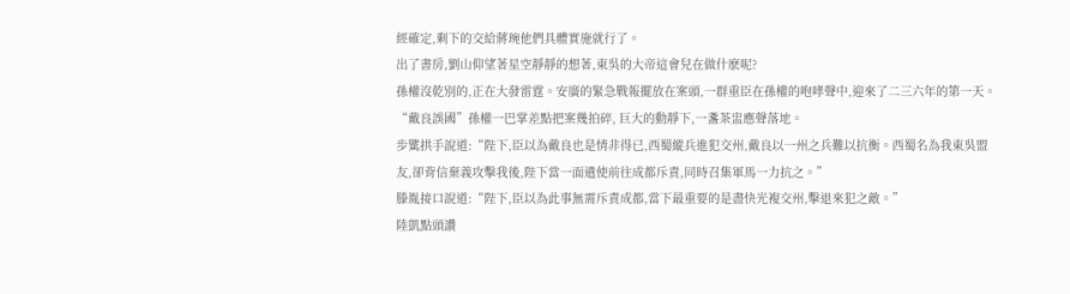經確定,剩下的交給蔣琬他們具體實施就行了。
出了書房,劉山仰望著星空靜靜的想著,東吳的大帝這會兒在做什麽呢?
孫權沒乾別的,正在大發雷霆。安廣的緊急戰報擺放在案頭,一群重臣在孫權的咆哮聲中,迎來了二三六年的第一天。
“戴良誤國”孫權一巴掌差點把案幾拍碎, 巨大的動靜下,一盞茶盅應聲落地。
步騭拱手說道:“陛下,臣以為戴良也是情非得已,西蜀縱兵進犯交州,戴良以一州之兵難以抗衡。西蜀名為我東吳盟友,卻背信棄義攻擊我後,陛下當一面遣使前往成都斥責,同時召集軍馬一力抗之。”
滕胤接口說道:“陛下,臣以為此事無需斥責成都,當下最重要的是盡快光複交州,擊退來犯之敵。”
陸凱點頭讚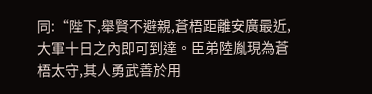同:“陛下,舉賢不避親,蒼梧距離安廣最近,大軍十日之內即可到達。臣弟陸胤現為蒼梧太守,其人勇武善於用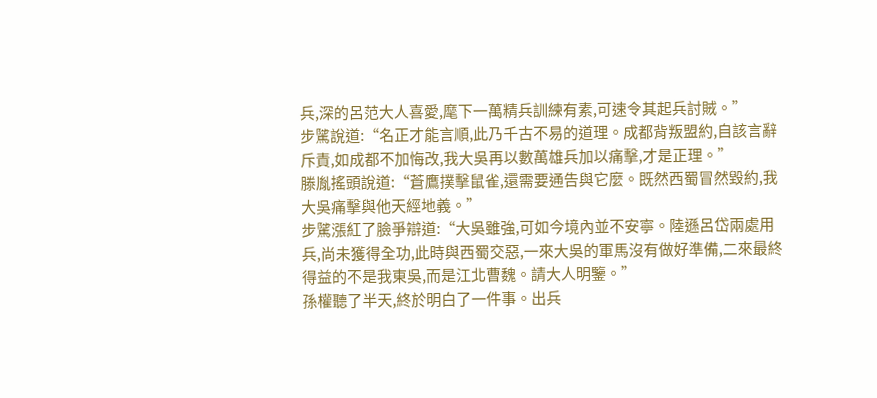兵,深的呂范大人喜愛,麾下一萬精兵訓練有素,可速令其起兵討賊。”
步騭說道:“名正才能言順,此乃千古不易的道理。成都背叛盟約,自該言辭斥責,如成都不加悔改,我大吳再以數萬雄兵加以痛擊,才是正理。”
滕胤搖頭說道:“蒼鷹撲擊鼠雀,還需要通告與它麼。既然西蜀冒然毀約,我大吳痛擊與他天經地義。”
步騭漲紅了臉爭辯道:“大吳雖強,可如今境內並不安寧。陸遜呂岱兩處用兵,尚未獲得全功,此時與西蜀交惡,一來大吳的軍馬沒有做好準備,二來最終得益的不是我東吳,而是江北曹魏。請大人明鑒。”
孫權聽了半天,終於明白了一件事。出兵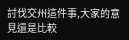討伐交州這件事,大家的意見還是比較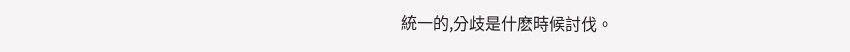統一的,分歧是什麽時候討伐。